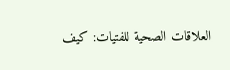العلاقات الصحية للفتيات: كيف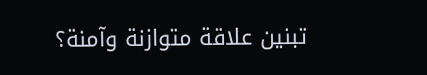تبنين علاقة متوازنة وآمنة؟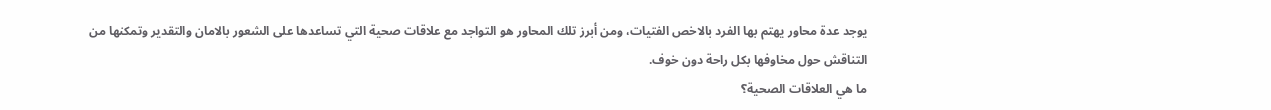يوجد عدة محاور يهتم بها الفرد بالاخص الفتيات، ومن أبرز تلك المحاور هو التواجد مع علاقات صحية التي تساعدها على الشعور بالامان والتقدير وتمكنها من التناقش حول مخاوفها بكل راحة دون خوف.
ما هي العلاقات الصحية؟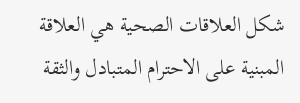شكل العلاقات الصحية هي العلاقة المبنية على الاحترام المتبادل والثقة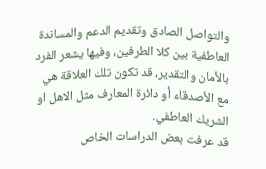والتواصل الصادق وتقديم الدعم والمساندة العاطفية بين كلا الطرفين، وفيها يشعر الفرد بالأمان والتقدير، قد تكون تلك العلاقة هي مع الأصدقاء أو دائرة المعارف مثل الاهل او الشريك العاطفي.
قد عرفت بعض الدراسات الخاص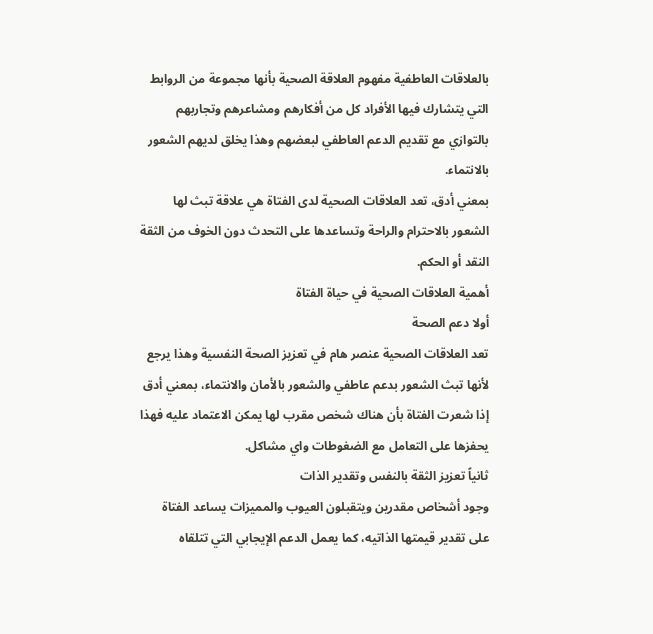بالعلاقات العاطفية مفهوم العلاقة الصحية بأنها مجموعة من الروابط التي يتشارك فيها الأفراد كل من أفكارهم ومشاعرهم وتجاربهم بالتوازي مع تقديم الدعم العاطفي لبعضهم وهذا يخلق لديهم الشعور بالانتماء.
بمعني أدق، تعد العلاقات الصحية لدى الفتاة هي علاقة تبث لها الشعور بالاحترام والراحة وتساعدها على التحدث دون الخوف من الثقة النقد أو الحكم.
أهمية العلاقات الصحية في حياة الفتاة
أولا دعم الصحة
تعد العلاقات الصحية عنصر هام في تعزيز الصحة النفسية وهذا يرجع لأنها تبث الشعور بدعم عاطفي والشعور بالأمان والانتماء، بمعني أدق إذا شعرت الفتاة بأن هناك شخص مقرب لها يمكن الاعتماد عليه فهذا يحفزها على التعامل مع الضغوطات واي مشاكل.
ثانياً تعزيز الثقة بالنفس وتقدير الذات
وجود أشخاص مقدرين ويتقبلون العيوب والمميزات يساعد الفتاة على تقدير قيمتها الذاتيه، كما يعمل الدعم الإيجابي التي تتلقاه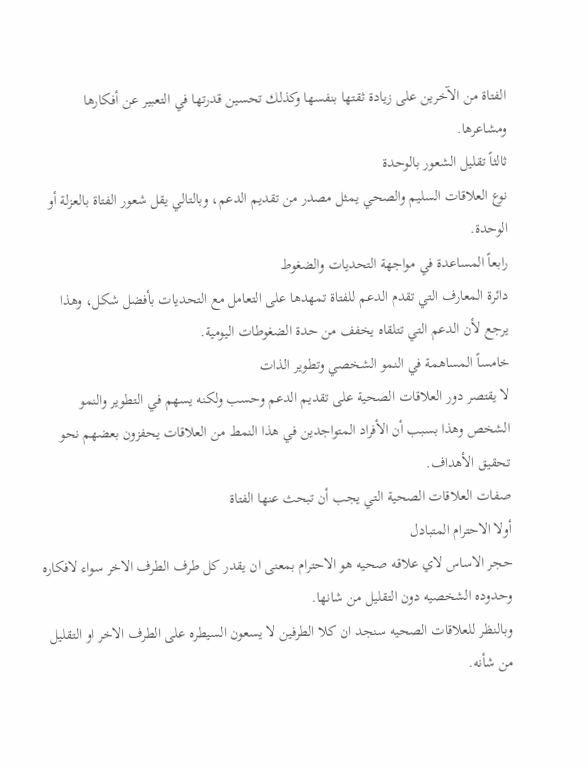الفتاة من الآخرين على زيادة ثقتها بنفسها وكذلك تحسين قدرتها في التعبير عن أفكارها ومشاعرها.
ثالثاً تقليل الشعور بالوحدة
نوع العلاقات السليم والصحي يمثل مصدر من تقديم الدعم، وبالتالي يقل شعور الفتاة بالعزلة أو الوحدة.
رابعاً المساعدة في مواجهة التحديات والضغوط
دائرة المعارف التي تقدم الدعم للفتاة تمهدها على التعامل مع التحديات بأفضل شكل، وهذا يرجع لأن الدعم التي تتلقاه يخفف من حدة الضغوطات اليومية.
خامساً المساهمة في النمو الشخصي وتطوير الذات
لا يقتصر دور العلاقات الصحية على تقديم الدعم وحسب ولكنه يسهم في التطوير والنمو الشخص وهذا بسبب أن الأفراد المتواجدين في هذا النمط من العلاقات يحفزون بعضهم نحو تحقيق الأهداف.
صفات العلاقات الصحية التي يجب أن تبحث عنها الفتاة
أولا الاحترام المتبادل
حجر الاساس لاي علاقه صحيه هو الاحترام بمعنى ان يقدر كل طرف الطرف الاخر سواء لافكاره وحدوده الشخصيه دون التقليل من شانها.
وبالنظر للعلاقات الصحيه سنجد ان كلا الطرفين لا يسعون السيطره على الطرف الاخر او التقليل من شأنه.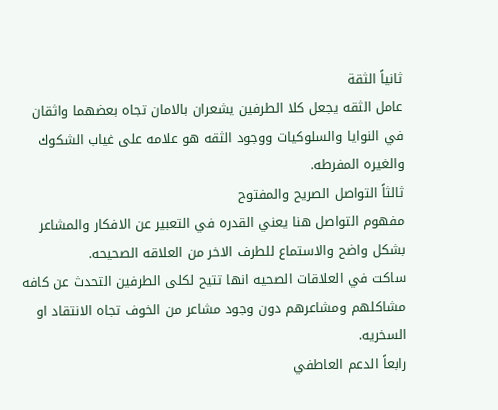ثانياً الثقة
عامل الثقه يجعل كلا الطرفين يشعران بالامان تجاه بعضهما واثقان في النوايا والسلوكيات ووجود الثقه هو علامه على غياب الشكوك والغيره المفرطه.
ثالثاً التواصل الصريح والمفتوح
مفهوم التواصل هنا يعني القدره في التعبير عن الافكار والمشاعر بشكل واضح والاستماع للطرف الاخر من العلاقه الصحيحه.
ساكت في العلاقات الصحيه انها تتيح لكلى الطرفين التحدث عن كافه مشاكلهم ومشاعرهم دون وجود مشاعر من الخوف تجاه الانتقاد او السخريه.
رابعاً الدعم العاطفي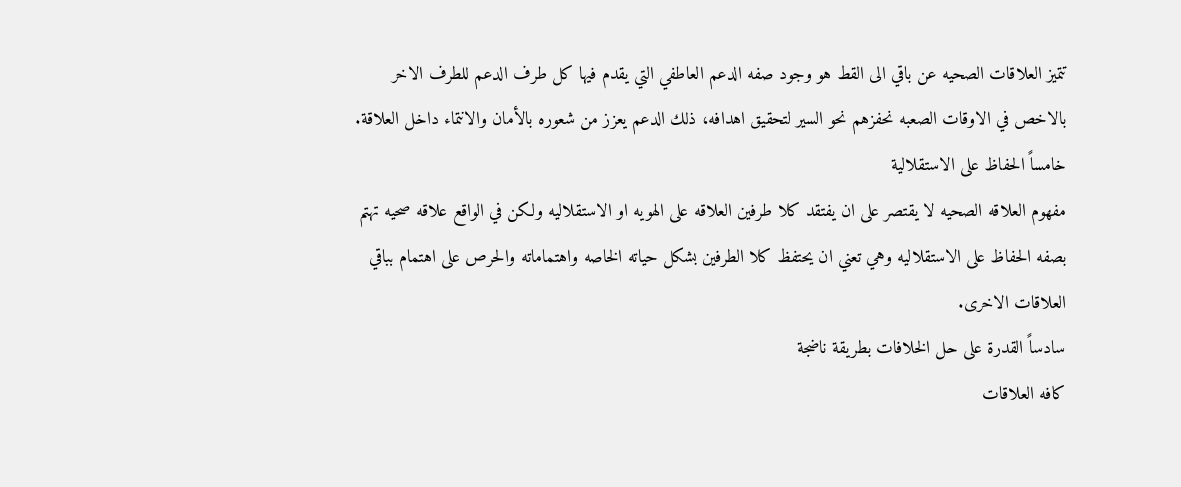تتميز العلاقات الصحيه عن باقي الى القط هو وجود صفه الدعم العاطفي التي يقدم فيها كل طرف الدعم للطرف الاخر بالاخص في الاوقات الصعبه نحفزهم نحو السير لتحقيق اهدافه، ذلك الدعم يعزز من شعوره بالأمان والانتماء داخل العلاقة.
خامساً الحفاظ على الاستقلالية
مفهوم العلاقه الصحيه لا يقتصر على ان يفتقد كلا طرفين العلاقه على الهويه او الاستقلاليه ولكن في الواقع علاقه صحيه تهتم بصفه الحفاظ على الاستقلاليه وهي تعني ان يحتفظ كلا الطرفين بشكل حياته الخاصه واهتماماته والحرص على اهتمام بباقي العلاقات الاخرى.
سادساً القدرة على حل الخلافات بطريقة ناضجة
كافه العلاقات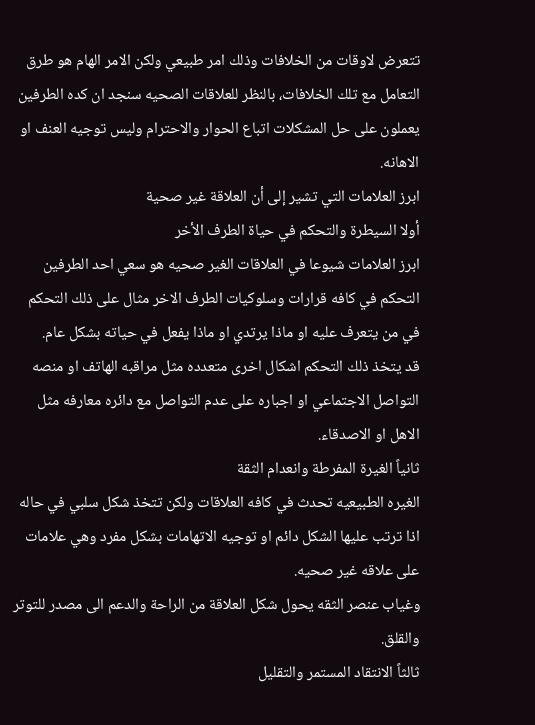تتعرض لاوقات من الخلافات وذلك امر طبيعي ولكن الامر الهام هو طرق التعامل مع تلك الخلافات، بالنظر للعلاقات الصحيه سنجد ان كده الطرفين يعملون على حل المشكلات اتباع الحوار والاحترام وليس توجيه العنف او الاهانه.
ابرز العلامات التي تشير إلى أن العلاقة غير صحية
أولا السيطرة والتحكم في حياة الطرف الأخر
ابرز العلامات شيوعا في العلاقات الغير صحيه هو سعي احد الطرفين التحكم في كافه قرارات وسلوكيات الطرف الاخر مثال على ذلك التحكم في من يتعرف عليه او ماذا يرتدي او ماذا يفعل في حياته بشكل عام.
قد يتخذ ذلك التحكم اشكال اخرى متعدده مثل مراقبه الهاتف او منصه التواصل الاجتماعي او اجباره على عدم التواصل مع دائره معارفه مثل الاهل او الاصدقاء.
ثانياً الغيرة المفرطة وانعدام الثقة
الغيره الطبيعيه تحدث في كافه العلاقات ولكن تتخذ شكل سلبي في حاله اذا ترتب عليها الشكل دائم او توجيه الاتهامات بشكل مفرد وهي علامات على علاقه غير صحيه.
وغياب عنصر الثقه يحول شكل العلاقة من الراحة والدعم الى مصدر للتوتر والقلق.
ثالثاً الانتقاد المستمر والتقليل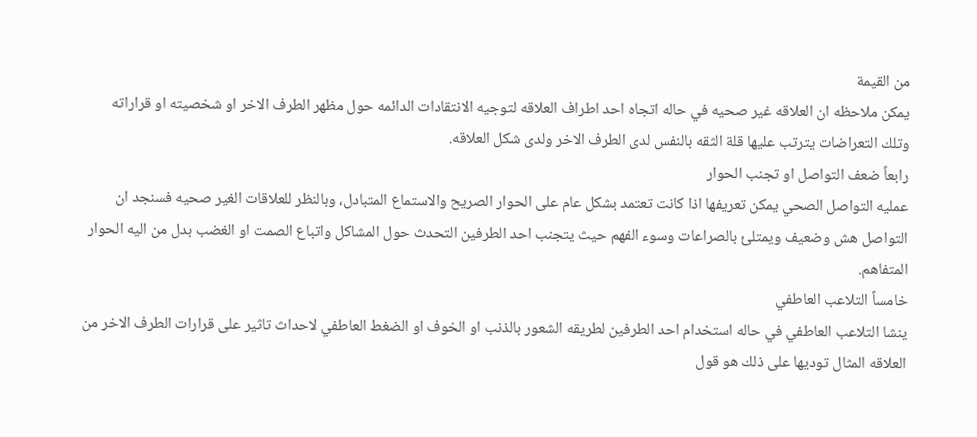من القيمة
يمكن ملاحظه ان العلاقه غير صحيه في حاله اتجاه احد اطراف العلاقه لتوجيه الانتقادات الدائمه حول مظهر الطرف الاخر او شخصيته او قراراته وتلك التعراضات يترتب عليها قلة الثقه بالنفس لدى الطرف الاخر ولدى شكل العلاقه.
رابعاً ضعف التواصل او تجنب الحوار
عمليه التواصل الصحي يمكن تعريفها اذا كانت تعتمد بشكل عام على الحوار الصريح والاستماع المتبادل، وبالنظر للعلاقات الغير صحيه فسنجد ان التواصل هش وضعيف ويمتلئ بالصراعات وسوء الفهم حيث يتجنب احد الطرفين التحدث حول المشاكل واتباع الصمت او الغضب بدل من اليه الحوار المتفاهم.
خامساً التلاعب العاطفي
ينشا التلاعب العاطفي في حاله استخدام احد الطرفين لطريقه الشعور بالذنب او الخوف او الضغط العاطفي لاحداث تاثير على قرارات الطرف الاخر من العلاقه المثال توديها على ذلك هو قول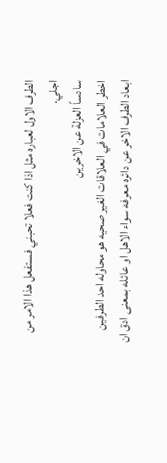الطرف الاول لعباره مثل اذا كنت فعلا تحبني فستفعل هذا الامر من اجلي.
سادساً العزلة عن الاخرين
اخطر العلامات في العلاقات الغير صحيه هو محاوله احد الطرفين ابعاد الطرف الاخر عن دائره معرفه سواء الاهل او عائله بمعنى ادق ان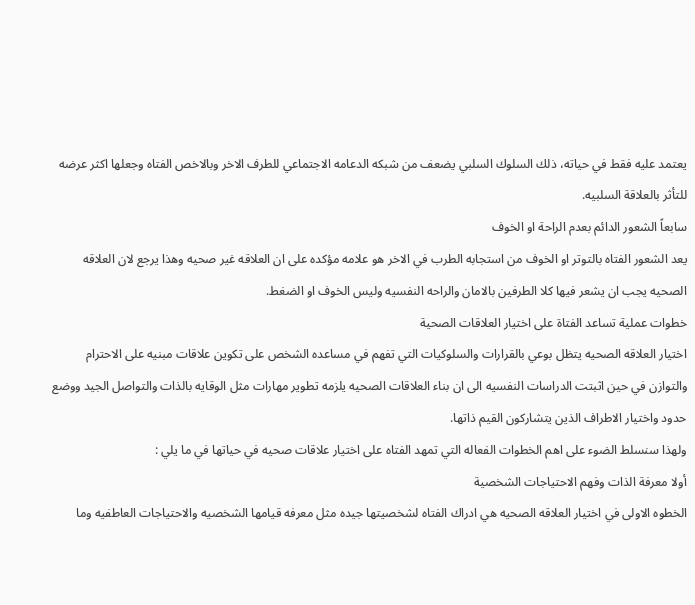يعتمد عليه فقط في حياته، ذلك السلوك السلبي يضعف من شبكه الدعامه الاجتماعي للطرف الاخر وبالاخص الفتاه وجعلها اكثر عرضه للتأثر بالعلاقة السلبيه.
سابعاً الشعور الدائم بعدم الراحة او الخوف
يعد الشعور الفتاه بالتوتر او الخوف من استجابه الطرب في الاخر هو علامه مؤكده على ان العلاقه غير صحيه وهذا يرجع لان العلاقه الصحيه يجب ان يشعر فيها كلا الطرفين بالامان والراحه النفسيه وليس الخوف او الضغط.
خطوات عملية تساعد الفتاة على اختيار العلاقات الصحية
اختيار العلاقه الصحيه يتظل بوعي بالقرارات والسلوكيات التي تفهم في مساعده الشخص على تكوين علاقات مبنيه على الاحترام والتوازن في حين اثبتت الدراسات النفسيه الى ان بناء العلاقات الصحيه يلزمه تطوير مهارات مثل الوقايه بالذات والتواصل الجيد ووضع حدود واختيار الاطراف الذين يتشاركون القيم ذاتها.
ولهذا سنسلط الضوء على اهم الخطوات الفعاله التي تمهد الفتاه على اختيار علاقات صحيه في حياتها في ما يلي :
أولا معرفة الذات وفهم الاحتياجات الشخصية
الخطوه الاولى في اختيار العلاقه الصحيه هي ادراك الفتاه لشخصيتها جيده مثل معرفه قيامها الشخصيه والاحتياجات العاطفيه وما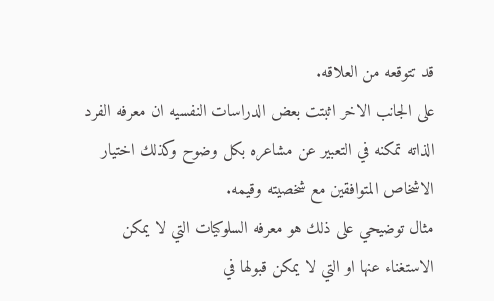قد تتوقعه من العلاقه.
على الجانب الاخر اثبتت بعض الدراسات النفسيه ان معرفه الفرد الذاته تمكنه في التعبير عن مشاعره بكل وضوح وكذلك اختيار الاشخاص المتوافقين مع شخصيته وقيمه.
مثال توضيحي على ذلك هو معرفه السلوكيات التي لا يمكن الاستغناء عنها او التي لا يمكن قبولها في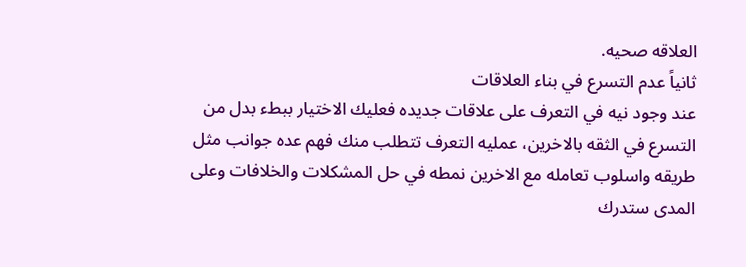العلاقه صحيه.
ثانياً عدم التسرع في بناء العلاقات
عند وجود نيه في التعرف على علاقات جديده فعليك الاختيار ببطء بدل من التسرع في الثقه بالاخرين، عمليه التعرف تتطلب منك فهم عده جوانب مثل طريقه واسلوب تعامله مع الاخرين نمطه في حل المشكلات والخلافات وعلى المدى ستدرك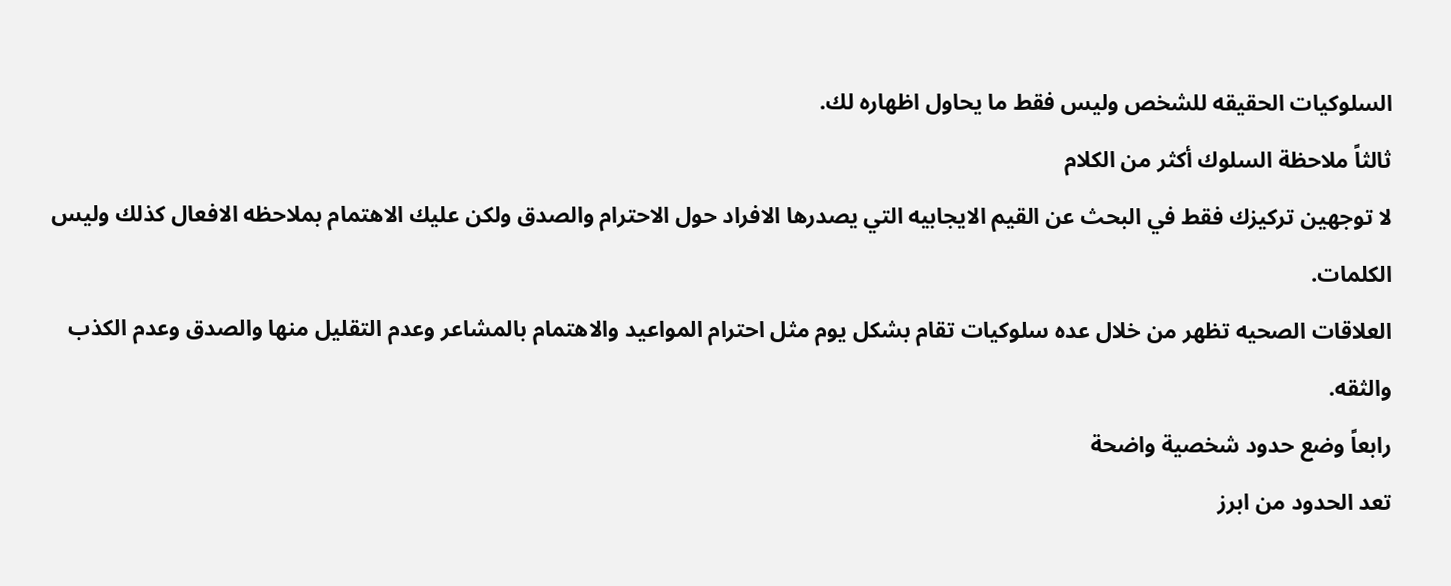السلوكيات الحقيقه للشخص وليس فقط ما يحاول اظهاره لك.
ثالثاً ملاحظة السلوك أكثر من الكلام
لا توجهين تركيزك فقط في البحث عن القيم الايجابيه التي يصدرها الافراد حول الاحترام والصدق ولكن عليك الاهتمام بملاحظه الافعال كذلك وليس الكلمات.
العلاقات الصحيه تظهر من خلال عده سلوكيات تقام بشكل يوم مثل احترام المواعيد والاهتمام بالمشاعر وعدم التقليل منها والصدق وعدم الكذب والثقه.
رابعاً وضع حدود شخصية واضحة
تعد الحدود من ابرز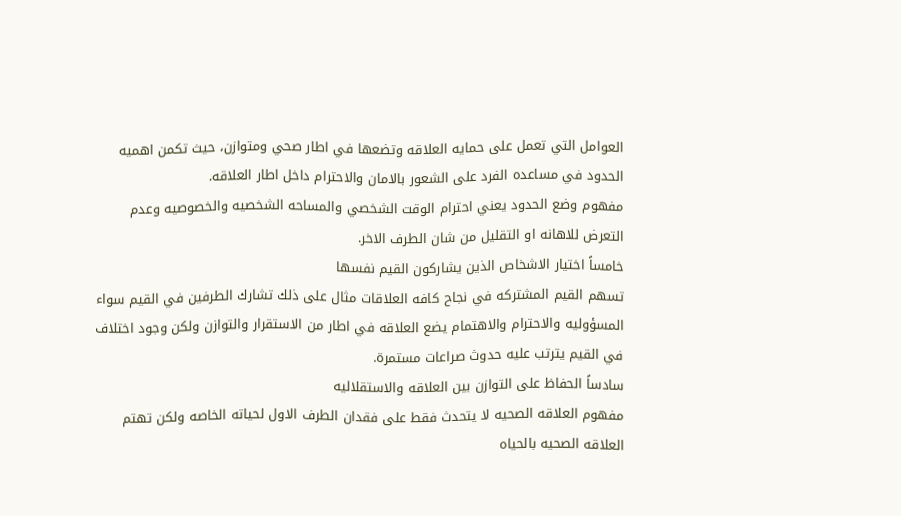العوامل التي تعمل على حمايه العلاقه وتضعها في اطار صحي ومتوازن، حيث تكمن اهميه الحدود في مساعده الفرد على الشعور بالامان والاحترام داخل اطار العلاقه.
مفهوم وضع الحدود يعني احترام الوقت الشخصي والمساحه الشخصيه والخصوصيه وعدم التعرض للاهانه او التقليل من شان الطرف الاخر.
خامساً اختيار الاشخاص الذين يشاركون القيم نفسها
تسهم القيم المشتركه في نجاح كافه العلاقات مثال على ذلك تشارك الطرفين في القيم سواء المسؤوليه والاحترام والاهتمام يضع العلاقه في اطار من الاستقرار والتوازن ولكن وجود اختلاف في القيم يترتب عليه حدوث صراعات مستمرة.
سادساً الحفاظ على التوازن بين العلاقه والاستقلاليه
مفهوم العلاقه الصحيه لا يتحدث فقط على فقدان الطرف الاول لحياته الخاصه ولكن تهتم العلاقه الصحيه بالحياه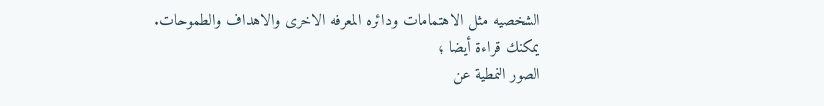الشخصيه مثل الاهتمامات ودائره المعرفه الاخرى والاهداف والطموحات.
يمكنك قراءة أيضا ؛
الصور النمطية عن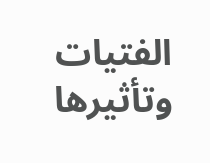الفتيات وتأثيرها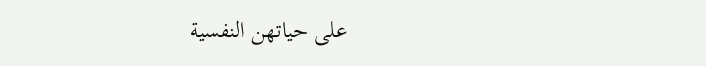على حياتهن النفسية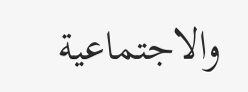والاجتماعية